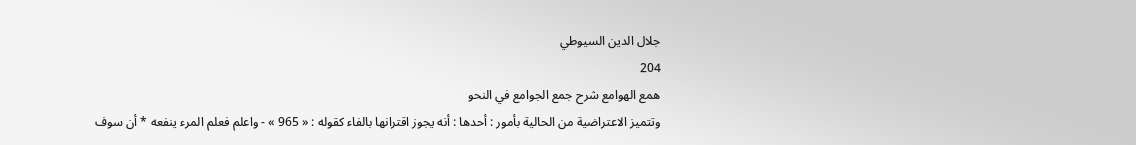جلال الدين السيوطي
204
همع الهوامع شرح جمع الجوامع في النحو
وتتميز الاعتراضية من الحالية بأمور : أحدها : أنه يجوز اقترانها بالفاء كقوله : « 965 » - واعلم فعلم المرء ينفعه * أن سوف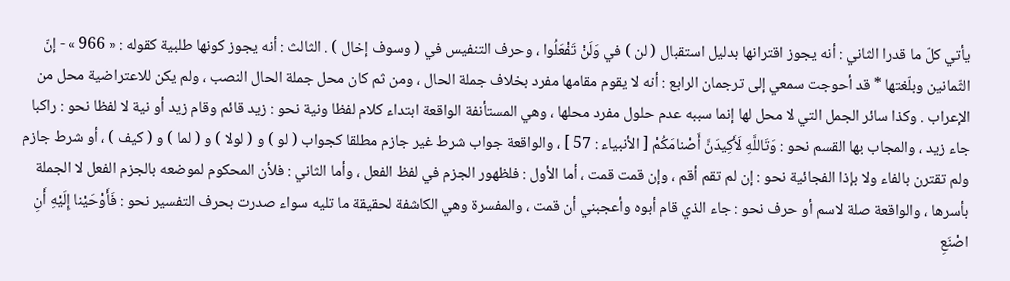يأتي كلّ ما قدرا الثاني : أنه يجوز اقترانها بدليل استقبال ( لن ) في وَلَنْ تَفْعَلُوا ، وحرف التنفيس في ( وسوف إخال ) . الثالث : أنه يجوز كونها طلبية كقوله : « 966 » - إنّ الثّمانين وبلّغتها * قد أحوجت سمعي إلى ترجمان الرابع : أنه لا يقوم مقامها مفرد بخلاف جملة الحال ، ومن ثم كان محل جملة الحال النصب ، ولم يكن للاعتراضية محل من الإعراب . وكذا سائر الجمل التي لا محل لها إنما سببه عدم حلول مفرد محلها ، وهي المستأنفة الواقعة ابتداء كلام لفظا ونية نحو : زيد قائم وقام زيد أو نية لا لفظا نحو : راكبا جاء زيد ، والمجاب بها القسم نحو : وَتَاللَّهِ لَأَكِيدَنَّ أَصْنامَكُمْ [ الأنبياء : 57 ] ، والواقعة جواب شرط غير جازم مطلقا كجواب ( لو ) و ( لولا ) و ( لما ) و ( كيف ) ، أو شرط جازم ولم تقترن بالفاء ولا بإذا الفجائية نحو : إن لم تقم أقم ، وإن قمت قمت ، أما الأول : فلظهور الجزم في لفظ الفعل ، وأما الثاني : فلأن المحكوم لموضعه بالجزم الفعل لا الجملة بأسرها ، والواقعة صلة لاسم أو حرف نحو : جاء الذي قام أبوه وأعجبني أن قمت ، والمفسرة وهي الكاشفة لحقيقة ما تليه سواء صدرت بحرف التفسير نحو : فَأَوْحَيْنا إِلَيْهِ أَنِ اصْنَعِ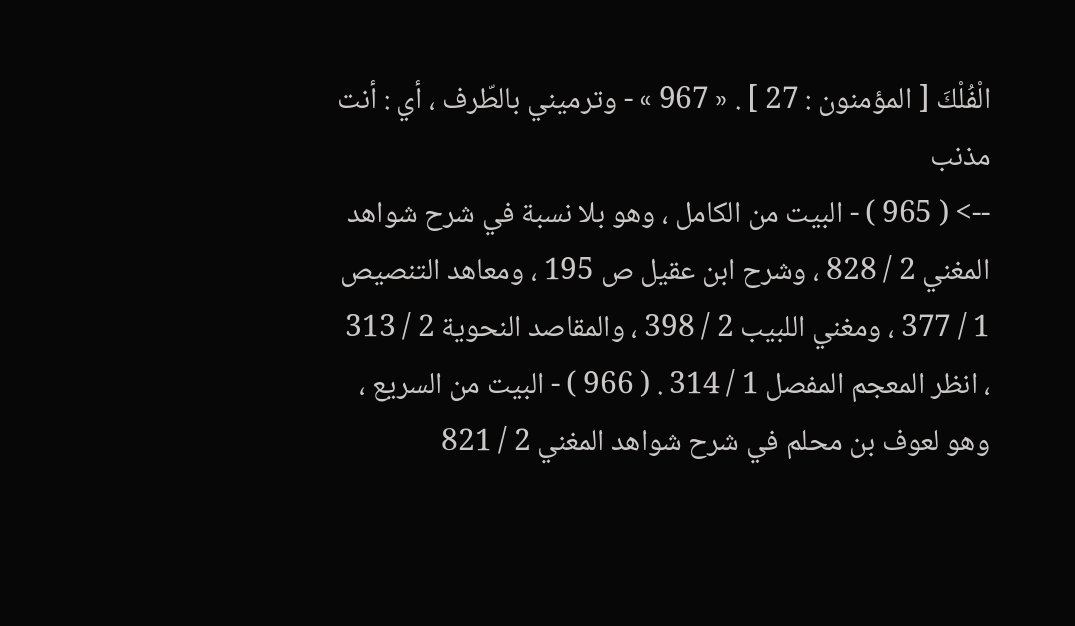الْفُلْكَ [ المؤمنون : 27 ] . « 967 » - وترميني بالطّرف ، أي : أنت مذنب
--> ( 965 ) - البيت من الكامل ، وهو بلا نسبة في شرح شواهد المغني 2 / 828 ، وشرح ابن عقيل ص 195 ، ومعاهد التنصيص 1 / 377 ، ومغني اللبيب 2 / 398 ، والمقاصد النحوية 2 / 313 ، انظر المعجم المفصل 1 / 314 . ( 966 ) - البيت من السريع ، وهو لعوف بن محلم في شرح شواهد المغني 2 / 821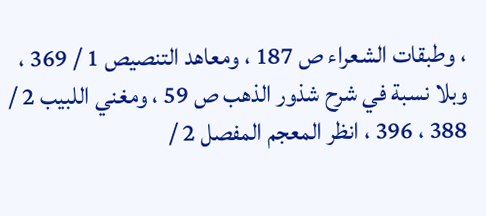، وطبقات الشعراء ص 187 ، ومعاهد التنصيص 1 / 369 ، وبلا نسبة في شرح شذور الذهب ص 59 ، ومغني اللبيب 2 / 388 ، 396 ، انظر المعجم المفصل 2 /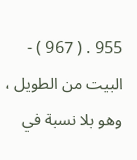955 . ( 967 ) - البيت من الطويل ، وهو بلا نسبة في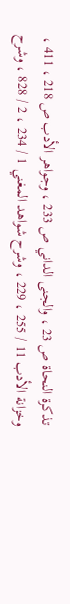تذكرة النحاة ص 23 ، والجنى الداني ص 233 ، وجواهر الأدب ص 218 ، 411 ، وخزانة الأدب 11 / 255 ، 229 ، وشرح شواهد المغني 1 / 234 ، 2 / 828 ، وشرح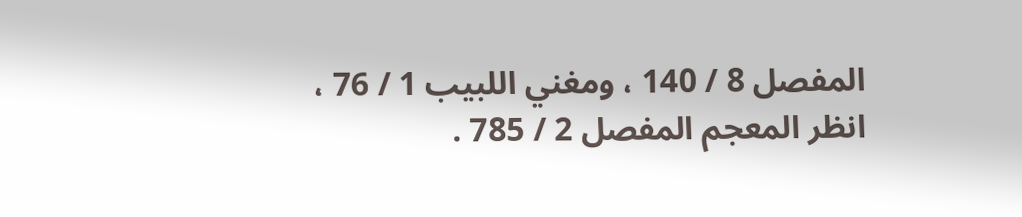المفصل 8 / 140 ، ومغني اللبيب 1 / 76 ، انظر المعجم المفصل 2 / 785 .